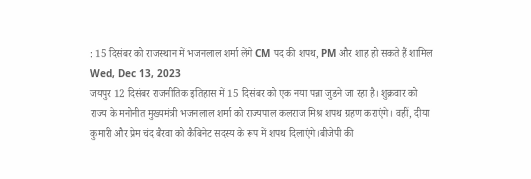: 15 दिसंबर को राजस्थान में भजनलाल शर्मा लेंगे CM पद की शपथ, PM और शाह हो सकते हैं शामिल
Wed, Dec 13, 2023
जयपुर 12 दिसंबर राजनीतिक इतिहास में 15 दिसंबर को एक नया पन्ना जुडने जा रहा है। शुक्रवार को राज्य के मनोनीत मुख्यमंत्री भजनलाल शर्मा को राज्यपाल कलराज मिश्र शपथ ग्रहण कराएंगे। वहीं, दीया कुमारी और प्रेम चंद बैरवा को कैबिनेट सदस्य के रूप में शपथ दिलाएंगे।बीजेपी की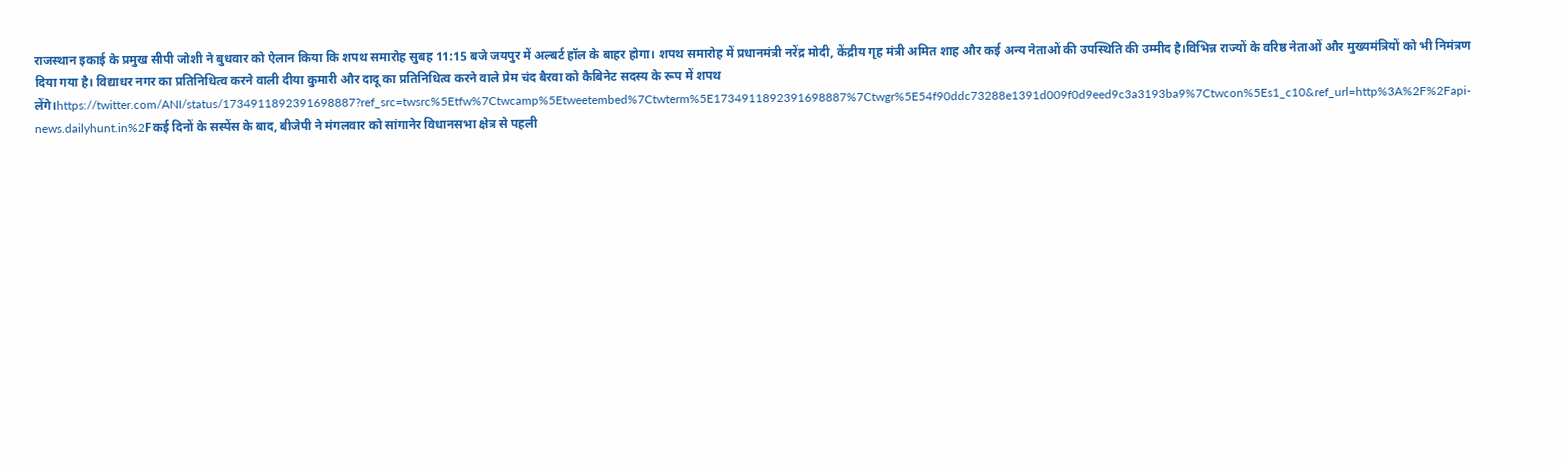राजस्थान इकाई के प्रमुख सीपी जोशी ने बुधवार को ऐलान किया कि शपथ समारोह सुबह 11:15 बजे जयपुर में अल्बर्ट हॉल के बाहर होगा। शपथ समारोह में प्रधानमंत्री नरेंद्र मोदी, केंद्रीय गृह मंत्री अमित शाह और कई अन्य नेताओं की उपस्थिति की उम्मीद है।विभिन्न राज्यों के वरिष्ठ नेताओं और मुख्यमंत्रियों को भी निमंत्रण दिया गया है। विद्याधर नगर का प्रतिनिधित्व करने वाली दीया कुमारी और दादू का प्रतिनिधित्व करने वाले प्रेम चंद बैरवा को कैबिनेट सदस्य के रूप में शपथ लेंगे।https://twitter.com/ANI/status/1734911892391698887?ref_src=twsrc%5Etfw%7Ctwcamp%5Etweetembed%7Ctwterm%5E1734911892391698887%7Ctwgr%5E54f90ddc73288e1391d009f0d9eed9c3a3193ba9%7Ctwcon%5Es1_c10&ref_url=http%3A%2F%2Fapi-news.dailyhunt.in%2Fकई दिनों के सस्पेंस के बाद, बीजेपी ने मंगलवार को सांगानेर विधानसभा क्षेत्र से पहली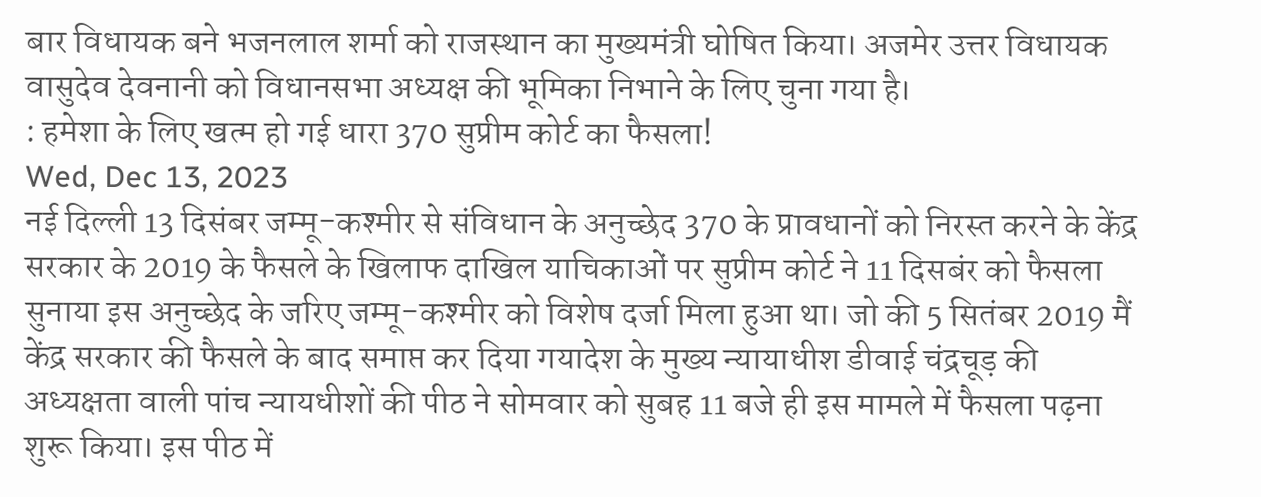बार विधायक बने भजनलाल शर्मा को राजस्थान का मुख्यमंत्री घोषित किया। अजमेर उत्तर विधायक वासुदेव देवनानी को विधानसभा अध्यक्ष की भूमिका निभाने के लिए चुना गया है।
: हमेशा के लिए खत्म हो गई धारा 370 सुप्रीम कोर्ट का फैसला!
Wed, Dec 13, 2023
नई दिल्ली 13 दिसंबर जम्मू-कश्मीर से संविधान के अनुच्छेद 370 के प्रावधानों को निरस्त करने के केंद्र सरकार के 2019 के फैसले के खिलाफ दाखिल याचिकाओं पर सुप्रीम कोर्ट ने 11 दिसबंर को फैसला सुनाया इस अनुच्छेद के जरिए जम्मू-कश्मीर को विशेष दर्जा मिला हुआ था। जो की 5 सितंबर 2019 मैं केंद्र सरकार की फैसले के बाद समाप्त कर दिया गयादेश के मुख्य न्यायाधीश डीवाई चंद्रचूड़ की अध्यक्षता वाली पांच न्यायधीशों की पीठ ने सोमवार को सुबह 11 बजे ही इस मामले में फैसला पढ़ना शुरू किया। इस पीठ में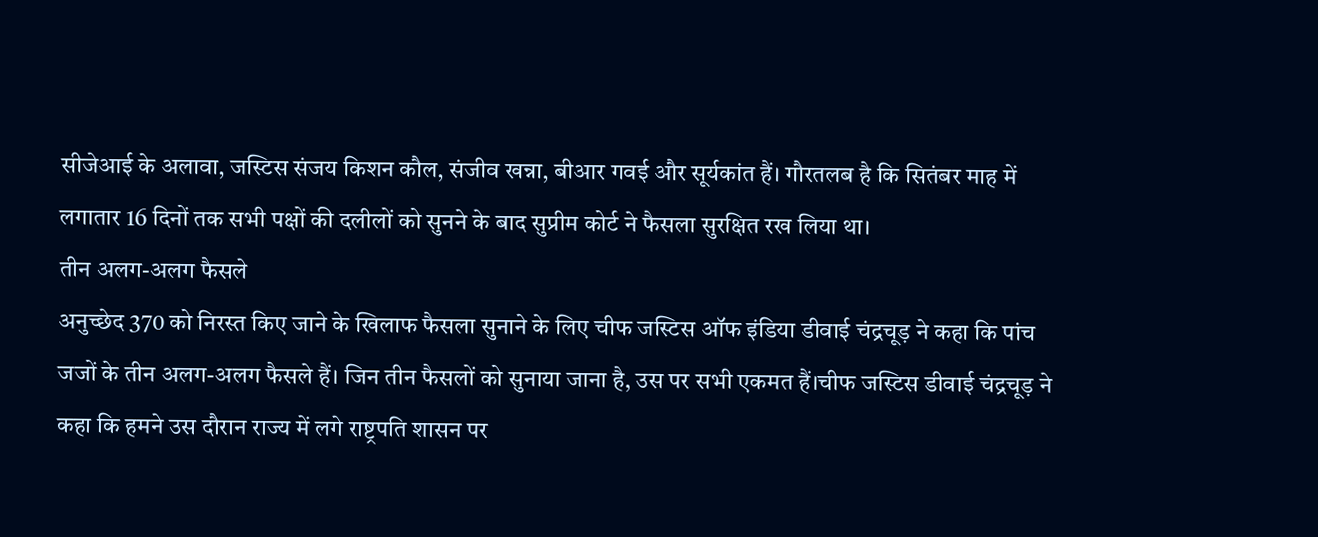सीजेआई के अलावा, जस्टिस संजय किशन कौल, संजीव खन्ना, बीआर गवई और सूर्यकांत हैं। गौरतलब है कि सितंबर माह में लगातार 16 दिनों तक सभी पक्षों की दलीलों को सुनने के बाद सुप्रीम कोर्ट ने फैसला सुरक्षित रख लिया था।
तीन अलग-अलग फैसले
अनुच्छेद 370 को निरस्त किए जाने के खिलाफ फैसला सुनाने के लिए चीफ जस्टिस ऑफ इंडिया डीवाई चंद्रचूड़ ने कहा कि पांच जजों के तीन अलग-अलग फैसले हैं। जिन तीन फैसलों को सुनाया जाना है, उस पर सभी एकमत हैं।चीफ जस्टिस डीवाई चंद्रचूड़ ने कहा कि हमने उस दौरान राज्य में लगे राष्ट्रपति शासन पर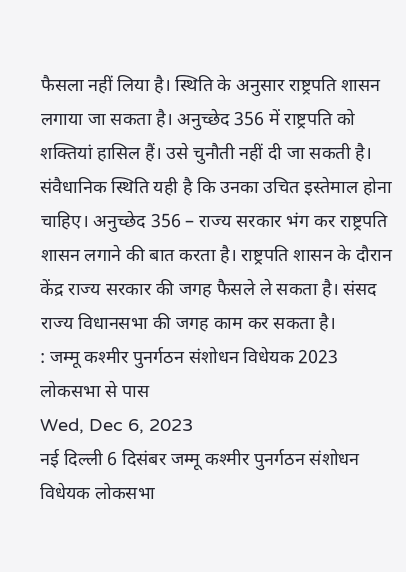फैसला नहीं लिया है। स्थिति के अनुसार राष्ट्रपति शासन लगाया जा सकता है। अनुच्छेद 356 में राष्ट्रपति को शक्तियां हासिल हैं। उसे चुनौती नहीं दी जा सकती है। संवैधानिक स्थिति यही है कि उनका उचित इस्तेमाल होना चाहिए। अनुच्छेद 356 – राज्य सरकार भंग कर राष्ट्रपति शासन लगाने की बात करता है। राष्ट्रपति शासन के दौरान केंद्र राज्य सरकार की जगह फैसले ले सकता है। संसद राज्य विधानसभा की जगह काम कर सकता है।
: जम्मू कश्मीर पुनर्गठन संशोधन विधेयक 2023 लोकसभा से पास
Wed, Dec 6, 2023
नई दिल्ली 6 दिसंबर जम्मू कश्मीर पुनर्गठन संशोधन विधेयक लोकसभा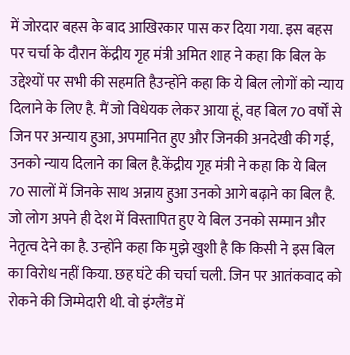में जोरदार बहस के बाद आखिरकार पास कर दिया गया. इस बहस पर चर्चा के दौरान केंद्रीय गृह मंत्री अमित शाह ने कहा कि बिल के उद्देश्यों पर सभी की सहमति हैउन्होंने कहा कि ये बिल लोगों को न्याय दिलाने के लिए है. मैं जो विधेयक लेकर आया हूं, वह बिल 70 वर्षों से जिन पर अन्याय हुआ, अपमानित हुए और जिनकी अनदेखी की गई, उनको न्याय दिलाने का बिल है.केंद्रीय गृह मंत्री ने कहा कि ये बिल 70 सालों में जिनके साथ अन्नाय हुआ उनको आगे बढ़ाने का बिल है. जो लोग अपने ही देश में विस्तापित हुए ये बिल उनको सम्मान और नेतृत्व देने का है. उन्होंने कहा कि मुझे खुशी है कि किसी ने इस बिल का विरोध नहीं किया. छह घंटे की चर्चा चली. जिन पर आतंकवाद को रोकने की जिम्मेदारी थी. वो इंग्लैंड में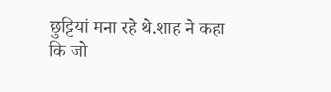छुट्टियां मना रहे थे.शाह ने कहा कि जो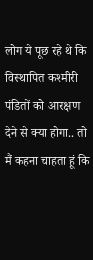लोग ये पूछ रहे थे कि विस्थापित कश्मीरी पंडितों को आरक्षण देने से क्या होगा.. तो मैं कहना चाहता हूं कि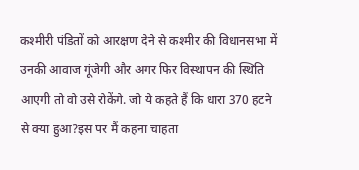कश्मीरी पंडितों को आरक्षण देने से कश्मीर की विधानसभा में उनकी आवाज गूंजेगी और अगर फिर विस्थापन की स्थिति आएगी तो वो उसे रोकेंगे. जो ये कहते हैं कि धारा 370 हटने से क्या हुआ?इस पर मैं कहना चाहता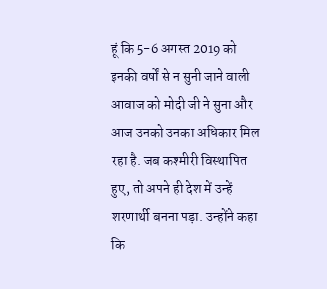हूं कि 5-6 अगस्त 2019 को इनकी वर्षों से न सुनी जाने वाली आवाज को मोदी जी ने सुना और आज उनको उनका अधिकार मिल रहा है. जब कश्मीरी विस्थापित हुए, तो अपने ही देश में उन्हें शरणार्थी बनना पड़ा. उन्होंने कहा कि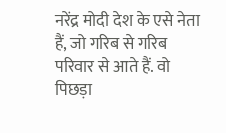नरेंद्र मोदी देश के एसे नेता हैं, जो गरिब से गरिब परिवार से आते हैं. वो पिछड़ा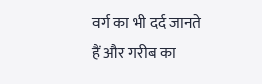वर्ग का भी दर्द जानते हैं और गरीब का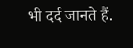भी दर्द जानते हैं.